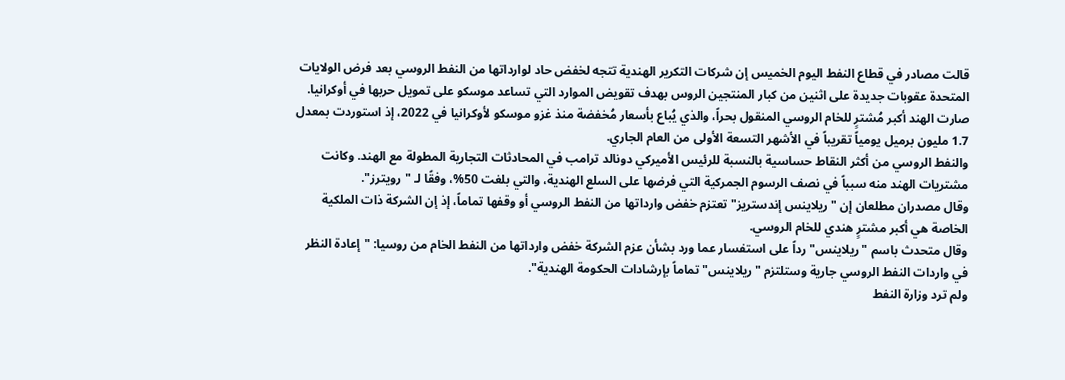قالت مصادر في قطاع النفط اليوم الخميس إن شركات التكرير الهندية تتجه لخفض حاد لوارداتها من النفط الروسي بعد فرض الولايات المتحدة عقوبات جديدة على اثنين من كبار المنتجين الروس بهدف تقويض الموارد التي تساعد موسكو على تمويل حربها في أوكرانيا.
صارت الهند أكبر مُشترٍ للخام الروسي المنقول بحراً، والذي يُباع بأسعار مُخفضة منذ غزو موسكو لأوكرانيا في 2022، إذ استوردت بمعدل 1.7 مليون برميل يومياً تقريباً في الأشهر التسعة الأولى من العام الجاري.
والنفط الروسي من أكثر النقاط حساسية بالنسبة للرئيس الأميركي دونالد ترامب في المحادثات التجارية المطولة مع الهند. وكانت مشتريات الهند منه سبباً في نصف الرسوم الجمركية التي فرضها على السلع الهندية، والتي بلغت 50%، وفقًا لـ "رويترز".
وقال مصدران مطلعان إن "ريلاينس إندستريز" تعتزم خفض وارداتها من النفط الروسي أو وقفها تماماً، إذ إن الشركة ذات الملكية الخاصة هي أكبر مشترٍ هندي للخام الروسي.
وقال متحدث باسم "ريلاينس" رداً على استفسار عما ورد بشأن عزم الشركة خفض وارداتها من النفط الخام من روسيا: "إعادة النظر في واردات النفط الروسي جارية وستلتزم "ريلاينس" تماماً بإرشادات الحكومة الهندية".
ولم ترد وزارة النفط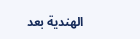الهندية بعد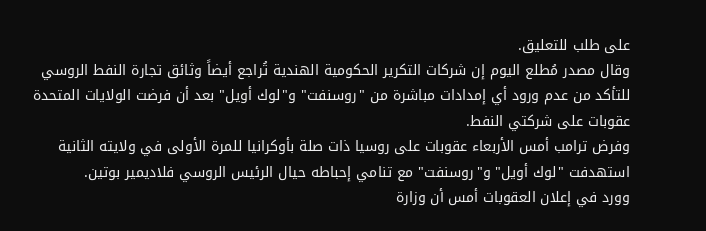على طلب للتعليق.
وقال مصدر مُطلع اليوم إن شركات التكرير الحكومية الهندية تُراجع أيضاً وثائق تجارة النفط الروسي للتأكد من عدم ورود أي إمدادات مباشرة من "روسنفت" و"لوك أويل" بعد أن فرضت الولايات المتحدة عقوبات على شركتي النفط.
وفرض ترامب أمس الأربعاء عقوبات على روسيا ذات صلة بأوكرانيا للمرة الأولى في ولايته الثانية استهدفت "لوك أويل" و"روسنفت" مع تنامي إحباطه حيال الرئيس الروسي فلاديمير بوتين.
وورد في إعلان العقوبات أمس أن وزارة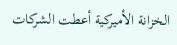الخزانة الأميركية أعطت الشركات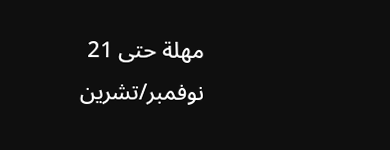مهلة حتى 21 نوفمبر/تشرين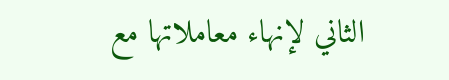الثاني لإنهاء معاملاتها مع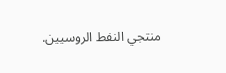منتجي النفط الروسيين.